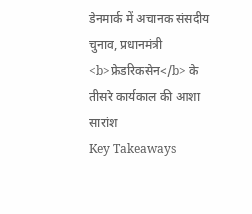डेनमार्क में अचानक संसदीय चुनाव, प्रधानमंत्री <b>फ्रेडरिकसेन</b> के तीसरे कार्यकाल की आशा
सारांश
Key Takeaways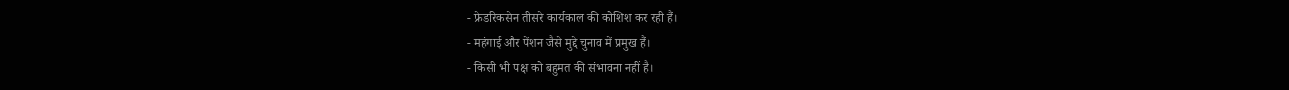- फ्रेडरिकसेन तीसरे कार्यकाल की कोशिश कर रही हैं।
- महंगाई और पेंशन जैसे मुद्दे चुनाव में प्रमुख हैं।
- किसी भी पक्ष को बहुमत की संभावना नहीं है।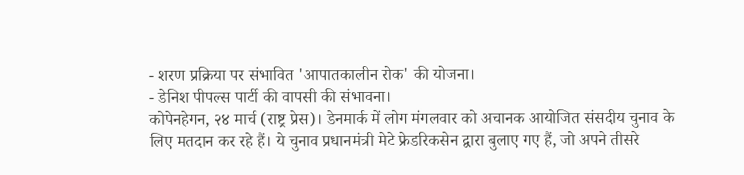- शरण प्रक्रिया पर संभावित 'आपातकालीन रोक' की योजना।
- डेनिश पीपल्स पार्टी की वापसी की संभावना।
कोपेनहेगन, २४ मार्च (राष्ट्र प्रेस)। डेनमार्क में लोग मंगलवार को अचानक आयोजित संसदीय चुनाव के लिए मतदान कर रहे हैं। ये चुनाव प्रधानमंत्री मेटे फ्रेडरिकसेन द्वारा बुलाए गए हैं, जो अपने तीसरे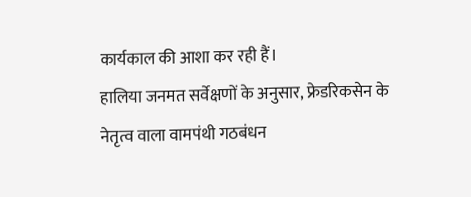कार्यकाल की आशा कर रही हैं।
हालिया जनमत सर्वेक्षणों के अनुसार, फ्रेडरिकसेन के नेतृत्व वाला वामपंथी गठबंधन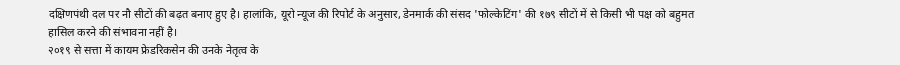दक्षिणपंथी दल पर नौ सीटों की बढ़त बनाए हुए है। हालांकि, यूरो न्यूज की रिपोर्ट के अनुसार, डेनमार्क की संसद 'फोल्केटिंग' की १७९ सीटों में से किसी भी पक्ष को बहुमत हासिल करने की संभावना नहीं है।
२०१९ से सत्ता में कायम फ्रेडरिकसेन की उनके नेतृत्व के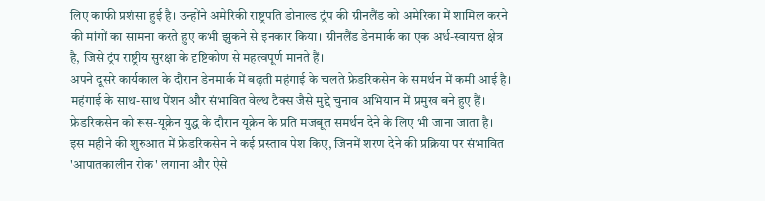लिए काफी प्रशंसा हुई है। उन्होंने अमेरिकी राष्ट्रपति डोनाल्ड ट्रंप की ग्रीनलैंड को अमेरिका में शामिल करने की मांगों का सामना करते हुए कभी झुकने से इनकार किया। ग्रीनलैंड डेनमार्क का एक अर्ध-स्वायत्त क्षेत्र है, जिसे ट्रंप राष्ट्रीय सुरक्षा के दृष्टिकोण से महत्वपूर्ण मानते हैं।
अपने दूसरे कार्यकाल के दौरान डेनमार्क में बढ़ती महंगाई के चलते फ्रेडरिकसेन के समर्थन में कमी आई है। महंगाई के साथ-साथ पेंशन और संभावित वेल्थ टैक्स जैसे मुद्दे चुनाव अभियान में प्रमुख बने हुए हैं। फ्रेडरिकसेन को रूस-यूक्रेन युद्ध के दौरान यूक्रेन के प्रति मजबूत समर्थन देने के लिए भी जाना जाता है।
इस महीने की शुरुआत में फ्रेडरिकसेन ने कई प्रस्ताव पेश किए, जिनमें शरण देने की प्रक्रिया पर संभावित 'आपातकालीन रोक' लगाना और ऐसे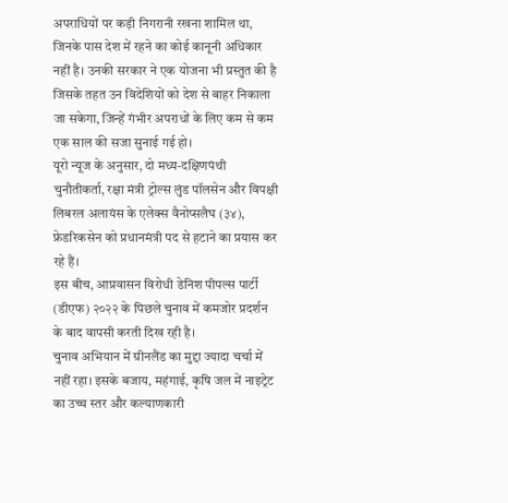अपराधियों पर कड़ी निगरानी रखना शामिल था, जिनके पास देश में रहने का कोई कानूनी अधिकार नहीं है। उनकी सरकार ने एक योजना भी प्रस्तुत की है जिसके तहत उन विदेशियों को देश से बाहर निकाला जा सकेगा, जिन्हें गंभीर अपराधों के लिए कम से कम एक साल की सजा सुनाई गई हो।
यूरो न्यूज के अनुसार, दो मध्य-दक्षिणपंथी चुनौतीकर्ता, रक्षा मंत्री ट्रोल्स लुंड पॉलसेन और विपक्षी लिबरल अलायंस के एलेक्स वैनोप्सलैघ (३४), फ्रेडरिकसेन को प्रधानमंत्री पद से हटाने का प्रयास कर रहे हैं।
इस बीच, आप्रवासन विरोधी डेनिश पीपल्स पार्टी (डीएफ) २०२२ के पिछले चुनाव में कमजोर प्रदर्शन के बाद वापसी करती दिख रही है।
चुनाव अभियान में ग्रीनलैंड का मुद्दा ज्यादा चर्चा में नहीं रहा। इसके बजाय, महंगाई, कृषि जल में नाइट्रेट का उच्च स्तर और कल्याणकारी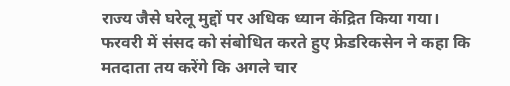राज्य जैसे घरेलू मुद्दों पर अधिक ध्यान केंद्रित किया गया।
फरवरी में संसद को संबोधित करते हुए फ्रेडरिकसेन ने कहा कि मतदाता तय करेंगे कि अगले चार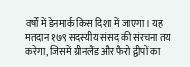वर्षों में डेनमार्क किस दिशा में जाएगा। यह मतदान १७९ सदस्यीय संसद की संरचना तय करेगा, जिसमें ग्रीनलैंड और फैरो द्वीपों का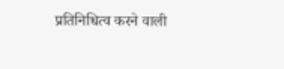प्रतिनिधित्व करने वाली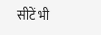सीटें भी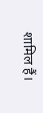शामिल हैं।